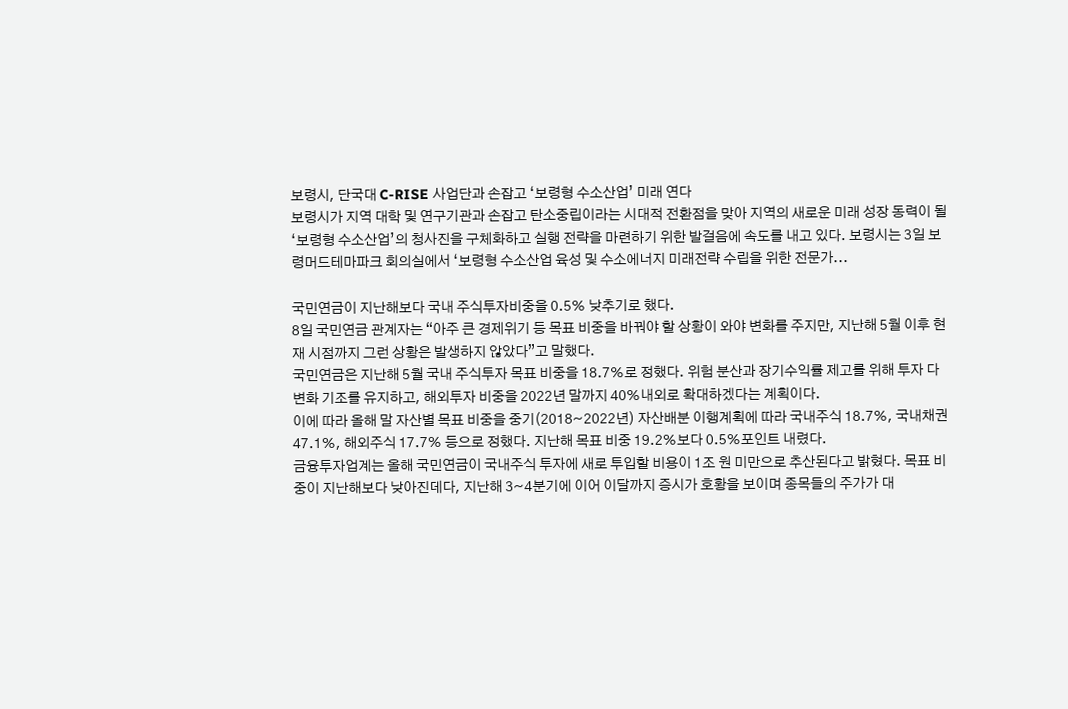보령시, 단국대 C-RISE 사업단과 손잡고 ‘보령형 수소산업’ 미래 연다
보령시가 지역 대학 및 연구기관과 손잡고 탄소중립이라는 시대적 전환점을 맞아 지역의 새로운 미래 성장 동력이 될 ‘보령형 수소산업’의 청사진을 구체화하고 실행 전략을 마련하기 위한 발걸음에 속도를 내고 있다. 보령시는 3일 보령머드테마파크 회의실에서 ‘보령형 수소산업 육성 및 수소에너지 미래전략 수립을 위한 전문가...

국민연금이 지난해보다 국내 주식투자비중을 0.5% 낮추기로 했다.
8일 국민연금 관계자는 “아주 큰 경제위기 등 목표 비중을 바꿔야 할 상황이 와야 변화를 주지만, 지난해 5월 이후 현재 시점까지 그런 상황은 발생하지 않았다”고 말했다.
국민연금은 지난해 5월 국내 주식투자 목표 비중을 18.7%로 정했다. 위험 분산과 장기수익률 제고를 위해 투자 다변화 기조를 유지하고, 해외투자 비중을 2022년 말까지 40%내외로 확대하겠다는 계획이다.
이에 따라 올해 말 자산별 목표 비중을 중기(2018~2022년) 자산배분 이행계획에 따라 국내주식 18.7%, 국내채권 47.1%, 해외주식 17.7% 등으로 정했다. 지난해 목표 비중 19.2%보다 0.5%포인트 내렸다.
금융투자업계는 올해 국민연금이 국내주식 투자에 새로 투입할 비용이 1조 원 미만으로 추산된다고 밝혔다. 목표 비중이 지난해보다 낮아진데다, 지난해 3~4분기에 이어 이달까지 증시가 호황을 보이며 종목들의 주가가 대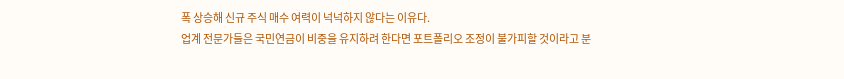폭 상승해 신규 주식 매수 여력이 넉넉하지 않다는 이유다.
업계 전문가들은 국민연금이 비중을 유지하려 한다면 포트폴리오 조정이 불가피할 것이라고 분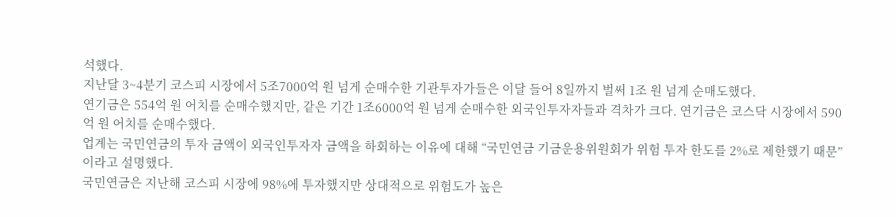석했다.
지난달 3~4분기 코스피 시장에서 5조7000억 원 넘게 순매수한 기관투자가들은 이달 들어 8일까지 벌써 1조 원 넘게 순매도했다.
연기금은 554억 원 어치를 순매수했지만, 같은 기간 1조6000억 원 넘게 순매수한 외국인투자자들과 격차가 크다. 연기금은 코스닥 시장에서 590억 원 어치를 순매수했다.
업계는 국민연금의 투자 금액이 외국인투자자 금액을 하회하는 이유에 대해 “국민연금 기금운용위원회가 위험 투자 한도를 2%로 제한했기 때문”이라고 설명했다.
국민연금은 지난해 코스피 시장에 98%에 투자했지만 상대적으로 위험도가 높은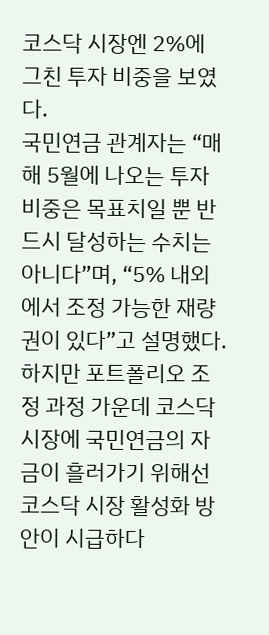코스닥 시장엔 2%에 그친 투자 비중을 보였다.
국민연금 관계자는 “매해 5월에 나오는 투자 비중은 목표치일 뿐 반드시 달성하는 수치는 아니다”며, “5% 내외에서 조정 가능한 재량권이 있다”고 설명했다.
하지만 포트폴리오 조정 과정 가운데 코스닥 시장에 국민연금의 자금이 흘러가기 위해선 코스닥 시장 활성화 방안이 시급하다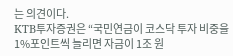는 의견이다.
KTB투자증권은 “국민연금이 코스닥 투자 비중을 1%포인트씩 늘리면 자금이 1조 원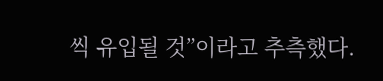씩 유입될 것”이라고 추측했다.